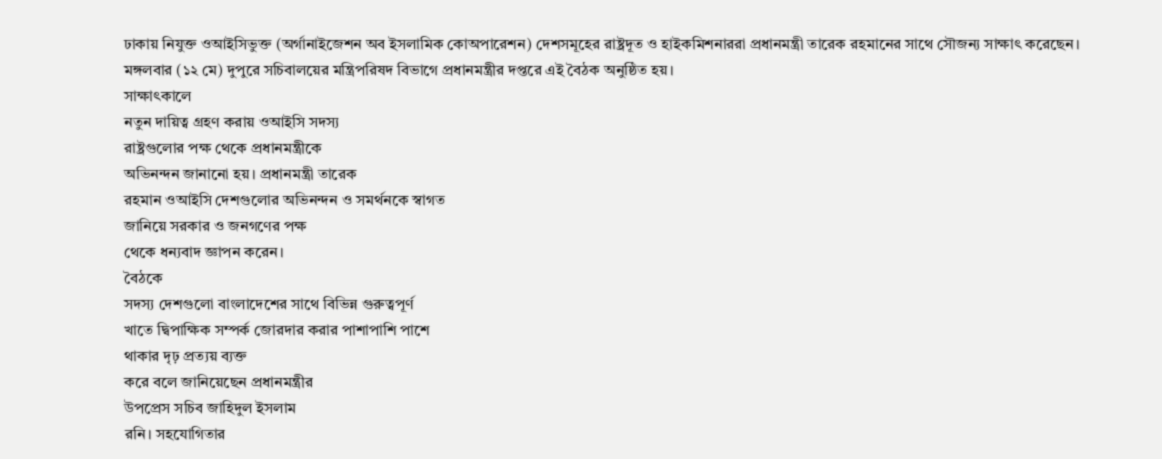ঢাকায় নিযুক্ত ওআইসিভুক্ত (অর্গানাইজেশন অব ইসলামিক কোঅপারেশন) দেশসমূহের রাষ্ট্রদূত ও হাইকমিশনাররা প্রধানমন্ত্রী তারেক রহমানের সাথে সৌজন্য সাক্ষাৎ করেছেন। মঙ্গলবার (১২ মে) দুপুরে সচিবালয়ের মন্ত্রিপরিষদ বিভাগে প্রধানমন্ত্রীর দপ্তরে এই বৈঠক অনুষ্ঠিত হয়।
সাক্ষাৎকালে
নতুন দায়িত্ব গ্রহণ করায় ওআইসি সদস্য
রাষ্ট্রগুলোর পক্ষ থেকে প্রধানমন্ত্রীকে
অভিনন্দন জানানো হয়। প্রধানমন্ত্রী তারেক
রহমান ওআইসি দেশগুলোর অভিনন্দন ও সমর্থনকে স্বাগত
জানিয়ে সরকার ও জনগণের পক্ষ
থেকে ধন্যবাদ জ্ঞাপন করেন।
বৈঠকে
সদস্য দেশগুলো বাংলাদেশের সাথে বিভিন্ন গুরুত্বপূর্ণ
খাতে দ্বিপাক্ষিক সম্পর্ক জোরদার করার পাশাপাশি পাশে
থাকার দৃঢ় প্রত্যয় ব্যক্ত
করে বলে জানিয়েছেন প্রধানমন্ত্রীর
উপপ্রেস সচিব জাহিদুল ইসলাম
রনি। সহযোগিতার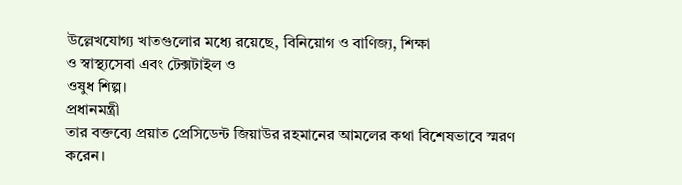উল্লেখযোগ্য খাতগুলোর মধ্যে রয়েছে, বিনিয়োগ ও বাণিজ্য, শিক্ষা
ও স্বাস্থ্যসেবা এবং টেক্সটাইল ও
ওষুধ শিল্প।
প্রধানমন্ত্রী
তার বক্তব্যে প্রয়াত প্রেসিডেন্ট জিয়াউর রহমানের আমলের কথা বিশেষভাবে স্মরণ
করেন।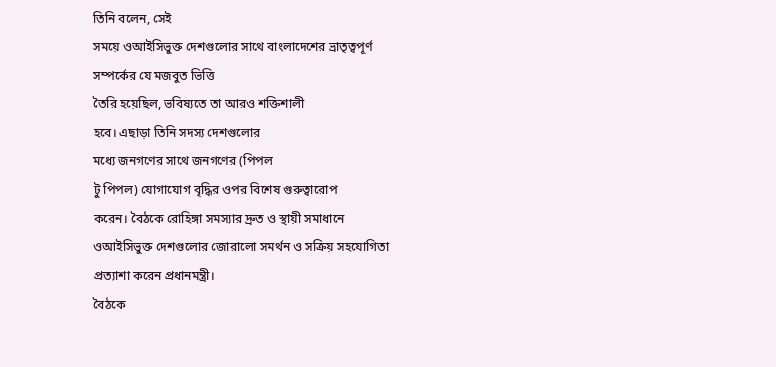তিনি বলেন, সেই
সময়ে ওআইসিভুক্ত দেশগুলোর সাথে বাংলাদেশের ভ্রাতৃত্বপূর্ণ
সম্পর্কের যে মজবুত ভিত্তি
তৈরি হয়েছিল, ভবিষ্যতে তা আরও শক্তিশালী
হবে। এছাড়া তিনি সদস্য দেশগুলোর
মধ্যে জনগণের সাথে জনগণের (পিপল
টু পিপল) যোগাযোগ বৃদ্ধির ওপর বিশেষ গুরুত্বারোপ
করেন। বৈঠকে রোহিঙ্গা সমস্যার দ্রুত ও স্থায়ী সমাধানে
ওআইসিভুক্ত দেশগুলোর জোরালো সমর্থন ও সক্রিয় সহযোগিতা
প্রত্যাশা করেন প্রধানমন্ত্রী।
বৈঠকে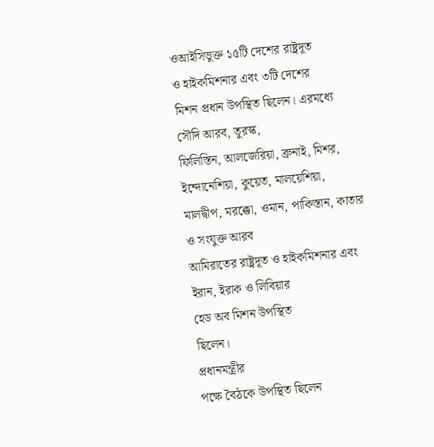ওআইসিভুক্ত ১৫টি দেশের রাষ্ট্রদূত
ও হাইকমিশনার এবং ৩টি দেশের
মিশন প্রধান উপস্থিত ছিলেন। এরমধ্যে সৌদি আরব, তুরস্ক,
ফিলিস্তিন, আলজেরিয়া, ব্রুনাই, মিশর, ইন্দোনেশিয়া, কুয়েত, মালয়েশিয়া, মালদ্বীপ, মরক্কো, ওমান, পাকিস্তান, কাতার ও সংযুক্ত আরব
আমিরাতের রাষ্ট্রদূত ও হাইকমিশনার এবং
ইরান, ইরাক ও লিবিয়ার
হেড অব মিশন উপস্থিত
ছিলেন।
প্রধানমন্ত্রীর
পক্ষে বৈঠকে উপস্থিত ছিলেন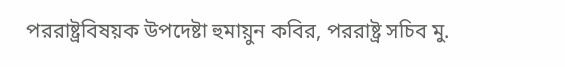পররাষ্ট্রবিষয়ক উপদেষ্টা হুমায়ুন কবির, পররাষ্ট্র সচিব মু.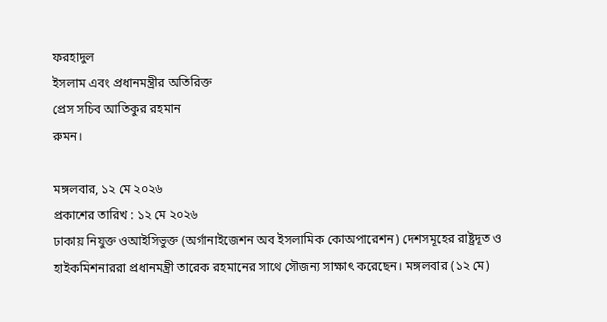ফরহাদুল
ইসলাম এবং প্রধানমন্ত্রীর অতিরিক্ত
প্রেস সচিব আতিকুর রহমান
রুমন।

মঙ্গলবার, ১২ মে ২০২৬
প্রকাশের তারিখ : ১২ মে ২০২৬
ঢাকায় নিযুক্ত ওআইসিভুক্ত (অর্গানাইজেশন অব ইসলামিক কোঅপারেশন) দেশসমূহের রাষ্ট্রদূত ও হাইকমিশনাররা প্রধানমন্ত্রী তারেক রহমানের সাথে সৌজন্য সাক্ষাৎ করেছেন। মঙ্গলবার (১২ মে)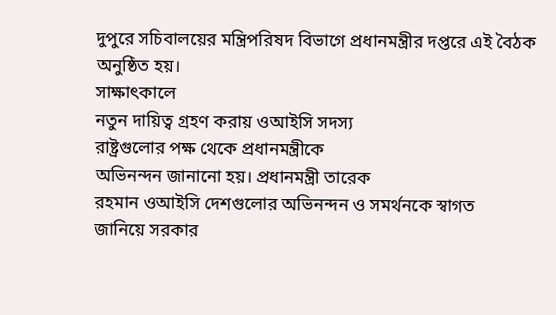দুপুরে সচিবালয়ের মন্ত্রিপরিষদ বিভাগে প্রধানমন্ত্রীর দপ্তরে এই বৈঠক অনুষ্ঠিত হয়।
সাক্ষাৎকালে
নতুন দায়িত্ব গ্রহণ করায় ওআইসি সদস্য
রাষ্ট্রগুলোর পক্ষ থেকে প্রধানমন্ত্রীকে
অভিনন্দন জানানো হয়। প্রধানমন্ত্রী তারেক
রহমান ওআইসি দেশগুলোর অভিনন্দন ও সমর্থনকে স্বাগত
জানিয়ে সরকার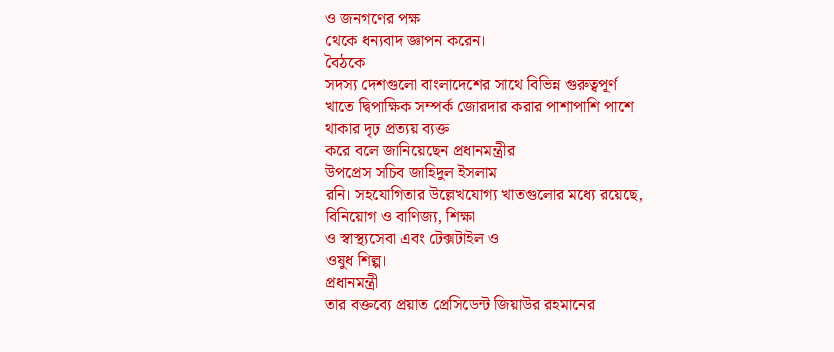ও জনগণের পক্ষ
থেকে ধন্যবাদ জ্ঞাপন করেন।
বৈঠকে
সদস্য দেশগুলো বাংলাদেশের সাথে বিভিন্ন গুরুত্বপূর্ণ
খাতে দ্বিপাক্ষিক সম্পর্ক জোরদার করার পাশাপাশি পাশে
থাকার দৃঢ় প্রত্যয় ব্যক্ত
করে বলে জানিয়েছেন প্রধানমন্ত্রীর
উপপ্রেস সচিব জাহিদুল ইসলাম
রনি। সহযোগিতার উল্লেখযোগ্য খাতগুলোর মধ্যে রয়েছে, বিনিয়োগ ও বাণিজ্য, শিক্ষা
ও স্বাস্থ্যসেবা এবং টেক্সটাইল ও
ওষুধ শিল্প।
প্রধানমন্ত্রী
তার বক্তব্যে প্রয়াত প্রেসিডেন্ট জিয়াউর রহমানের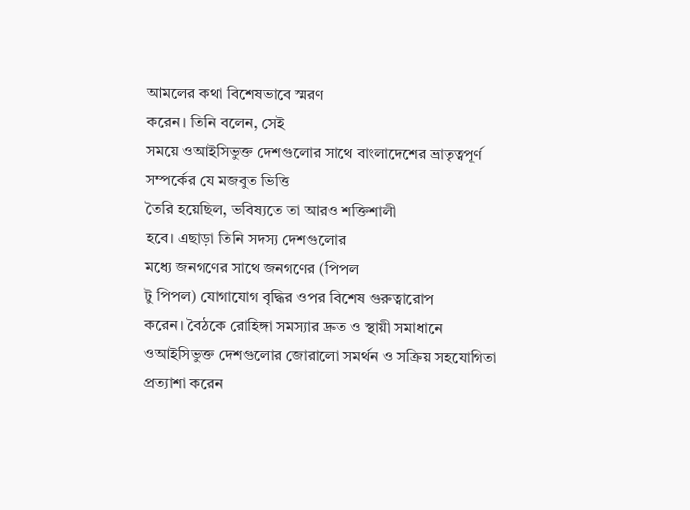আমলের কথা বিশেষভাবে স্মরণ
করেন। তিনি বলেন, সেই
সময়ে ওআইসিভুক্ত দেশগুলোর সাথে বাংলাদেশের ভ্রাতৃত্বপূর্ণ
সম্পর্কের যে মজবুত ভিত্তি
তৈরি হয়েছিল, ভবিষ্যতে তা আরও শক্তিশালী
হবে। এছাড়া তিনি সদস্য দেশগুলোর
মধ্যে জনগণের সাথে জনগণের (পিপল
টু পিপল) যোগাযোগ বৃদ্ধির ওপর বিশেষ গুরুত্বারোপ
করেন। বৈঠকে রোহিঙ্গা সমস্যার দ্রুত ও স্থায়ী সমাধানে
ওআইসিভুক্ত দেশগুলোর জোরালো সমর্থন ও সক্রিয় সহযোগিতা
প্রত্যাশা করেন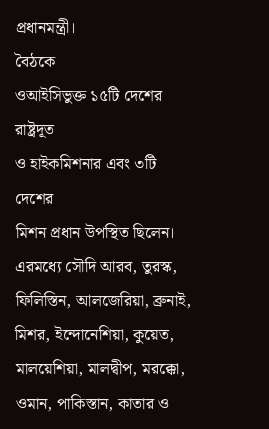প্রধানমন্ত্রী।
বৈঠকে
ওআইসিভুক্ত ১৫টি দেশের রাষ্ট্রদূত
ও হাইকমিশনার এবং ৩টি দেশের
মিশন প্রধান উপস্থিত ছিলেন। এরমধ্যে সৌদি আরব, তুরস্ক,
ফিলিস্তিন, আলজেরিয়া, ব্রুনাই, মিশর, ইন্দোনেশিয়া, কুয়েত, মালয়েশিয়া, মালদ্বীপ, মরক্কো, ওমান, পাকিস্তান, কাতার ও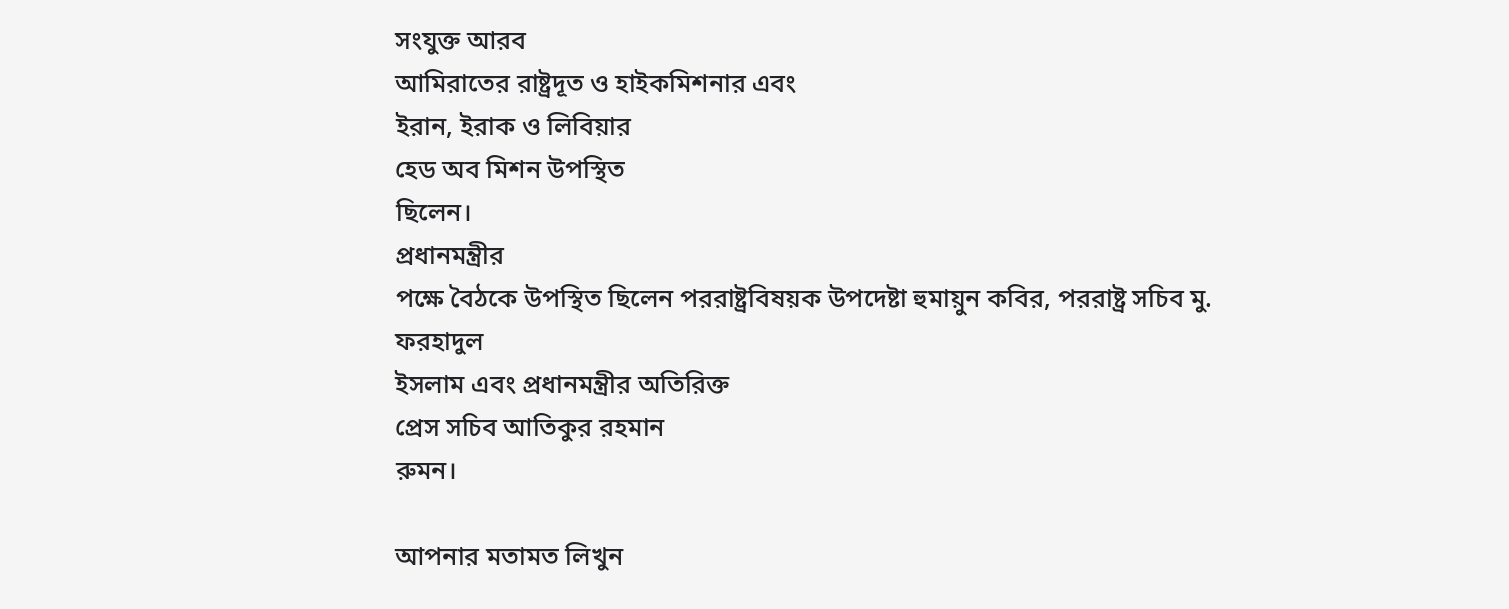সংযুক্ত আরব
আমিরাতের রাষ্ট্রদূত ও হাইকমিশনার এবং
ইরান, ইরাক ও লিবিয়ার
হেড অব মিশন উপস্থিত
ছিলেন।
প্রধানমন্ত্রীর
পক্ষে বৈঠকে উপস্থিত ছিলেন পররাষ্ট্রবিষয়ক উপদেষ্টা হুমায়ুন কবির, পররাষ্ট্র সচিব মু. ফরহাদুল
ইসলাম এবং প্রধানমন্ত্রীর অতিরিক্ত
প্রেস সচিব আতিকুর রহমান
রুমন।

আপনার মতামত লিখুন